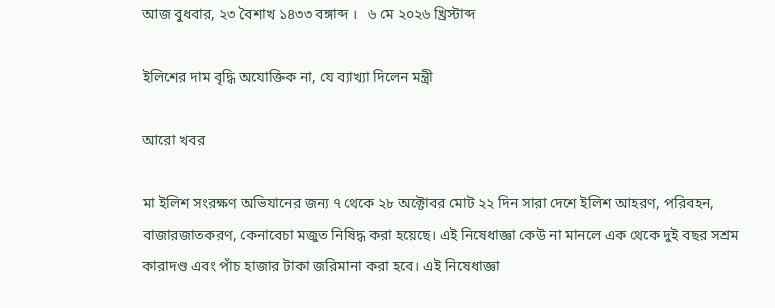আজ বুধবার, ২৩ বৈশাখ ১৪৩৩ বঙ্গাব্দ ।   ৬ মে ২০২৬ খ্রিস্টাব্দ

ইলিশের দাম বৃদ্ধি অযোক্তিক না, যে ব্যাখ্যা দিলেন মন্ত্রী

আরো খবর

মা ইলিশ সংরক্ষণ অভিযানের জন্য ৭ থেকে ২৮ অক্টোবর মোট ২২ দিন সারা দেশে ইলিশ আহরণ, পরিবহন, বাজারজাতকরণ, কেনাবেচা মজুত নিষিদ্ধ করা হয়েছে। এই নিষেধাজ্ঞা কেউ না মানলে এক থেকে দুই বছর সশ্রম কারাদণ্ড এবং পাঁচ হাজার টাকা জরিমানা করা হবে। এই নিষেধাজ্ঞা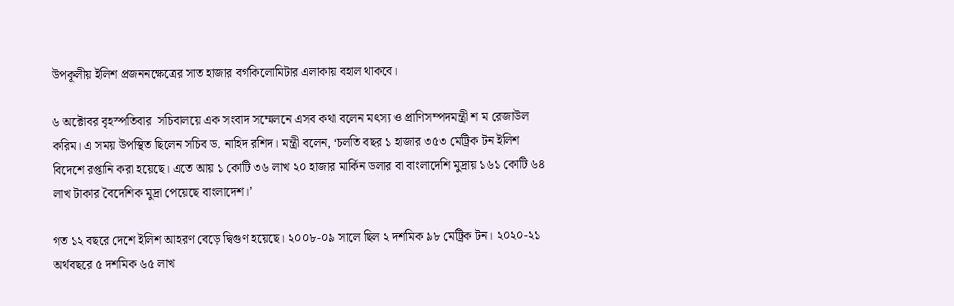উপকূলীয় ইলিশ প্রজননক্ষেত্রের সাত হাজার বর্গকিলোমিটার এলাকায় বহাল থাকবে।

৬ অক্টোবর বৃহস্পতিবার  সচিবালয়ে এক সংবাদ সম্মেলনে এসব কথা বলেন মৎস্য ও প্রাণিসম্পদমন্ত্রী শ ম রেজাউল করিম। এ সময় উপস্থিত ছিলেন সচিব ড. নাহিদ রশিদ। মন্ত্রী বলেন, ‘চলতি বছর ১ হাজার ৩৫৩ মেট্রিক টন ইলিশ বিদেশে রপ্তানি করা হয়েছে। এতে আয় ১ কোটি ৩৬ লাখ ২০ হাজার মার্কিন ডলার বা বাংলাদেশি মুদ্রায় ১৬১ কোটি ৬৪ লাখ টাকার বৈদেশিক মুদ্রা পেয়েছে বাংলাদেশ।’

গত ১২ বছরে দেশে ইলিশ আহরণ বেড়ে দ্বিগুণ হয়েছে। ২০০৮-০৯ সালে ছিল ২ দশমিক ৯৮ মেট্রিক টন। ২০২০-২১ অর্থবছরে ৫ দশমিক ৬৫ লাখ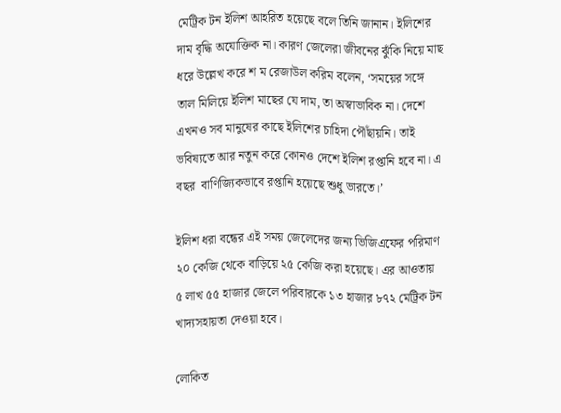মেট্রিক টন ইলিশ আহরিত হয়েছে বলে তিনি জানান। ইলিশের দাম বৃদ্ধি অযোক্তিক না। কারণ জেলেরা জীবনের ঝুঁকি নিয়ে মাছ ধরে উল্লেখ করে শ ম রেজাউল করিম বলেন, ‘সময়ের সঙ্গে তাল মিলিয়ে ইলিশ মাছের যে দাম, তা অস্বাভাবিক না। দেশে এখনও সব মানুষের কাছে ইলিশের চাহিদা পৌঁছায়নি। তাই ভবিষ্যতে আর নতুন করে কোনও দেশে ইলিশ রপ্তানি হবে না। এ বছর  বাণিজ্যিকভাবে রপ্তানি হয়েছে শুধু ভারতে।’

ইলিশ ধরা বন্ধের এই সময় জেলেদের জন্য ভিজিএফের পরিমাণ ২০ কেজি থেকে বাড়িয়ে ২৫ কেজি করা হয়েছে। এর আওতায় ৫ লাখ ৫৫ হাজার জেলে পরিবারকে ১৩ হাজার ৮৭২ মেট্রিক টন খাদ্যসহায়তা দেওয়া হবে।

লোকিত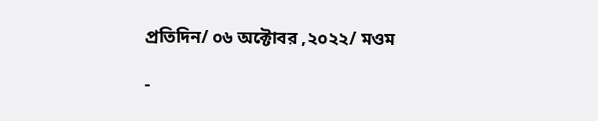প্রতিদিন/ ০৬ অক্টোবর ,২০২২/ মওম

-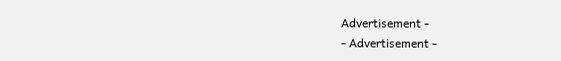Advertisement -
- Advertisement -